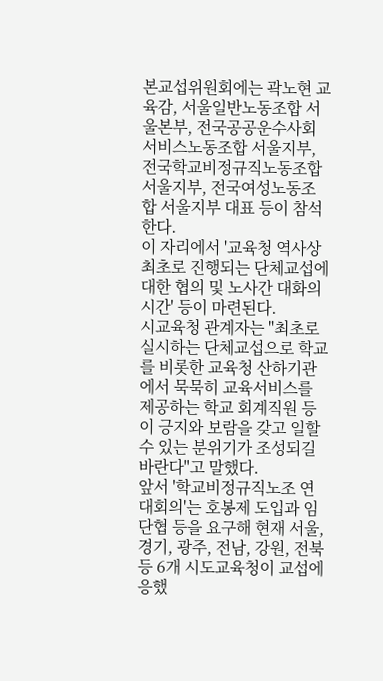본교섭위원회에는 곽노현 교육감, 서울일반노동조합 서울본부, 전국공공운수사회서비스노동조합 서울지부, 전국학교비정규직노동조합 서울지부, 전국여성노동조합 서울지부 대표 등이 참석한다.
이 자리에서 '교육청 역사상 최초로 진행되는 단체교섭에 대한 협의 및 노사간 대화의 시간' 등이 마련된다.
시교육청 관계자는 "최초로 실시하는 단체교섭으로 학교를 비롯한 교육청 산하기관에서 묵묵히 교육서비스를 제공하는 학교 회계직원 등이 긍지와 보람을 갖고 일할 수 있는 분위기가 조성되길 바란다"고 말했다.
앞서 '학교비정규직노조 연대회의'는 호봉제 도입과 임단협 등을 요구해 현재 서울, 경기, 광주, 전남, 강원, 전북 등 6개 시도교육청이 교섭에 응했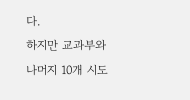다.
하지만 교과부와 나머지 10개 시도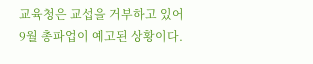교육청은 교섭을 거부하고 있어 9월 총파업이 예고된 상황이다.